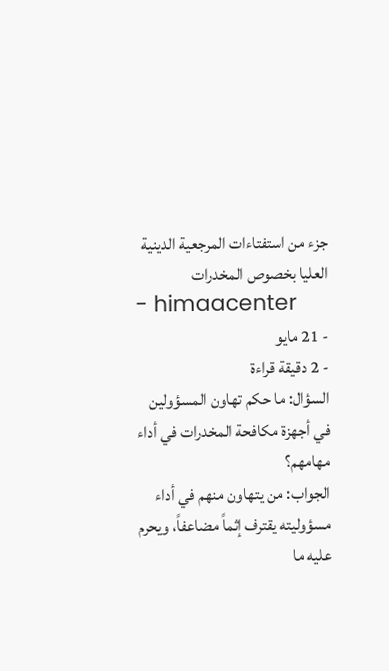جزء من استفتاءات المرجعية الدينية العليا بخصوص المخدرات
- himaacenter
- 21 مايو
- 2 دقيقة قراءة
السؤال: ما حكم تهاون المسؤولين في أجهزة مكافحة المخدرات في أداء مهامهم؟
الجواب: من يتهاون منهم في أداء مسؤوليته يقترف إثماً مضاعفاً، ويحرم عليه ما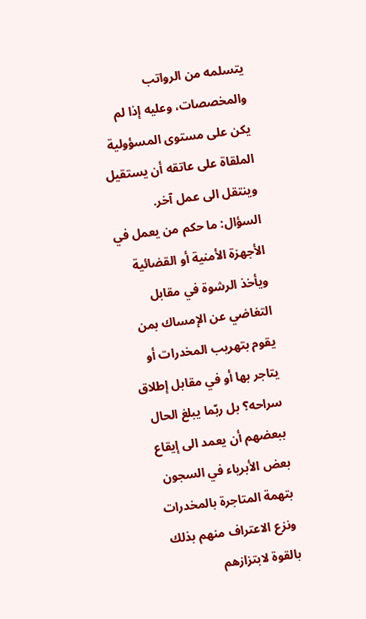يتسلمه من الرواتب والمخصصات، وعليه إذا لم يكن على مستوى المسؤولية الملقاة على عاتقه أن يستقيل وينتقل الى عمل آخر.
السؤال: ما حكم من يعمل في الأجهزة الأمنية أو القضائية ويأخذ الرشوة في مقابل التغاضي عن الإمساك بمن يقوم بتهريب المخدرات أو يتاجر بها أو في مقابل إطلاق سراحه؟ بل ربّما يبلغ الحال ببعضهم أن يعمد الى إيقاع بعض الأبرياء في السجون بتهمة المتاجرة بالمخدرات ونزع الاعتراف منهم بذلك بالقوة لابتزازهم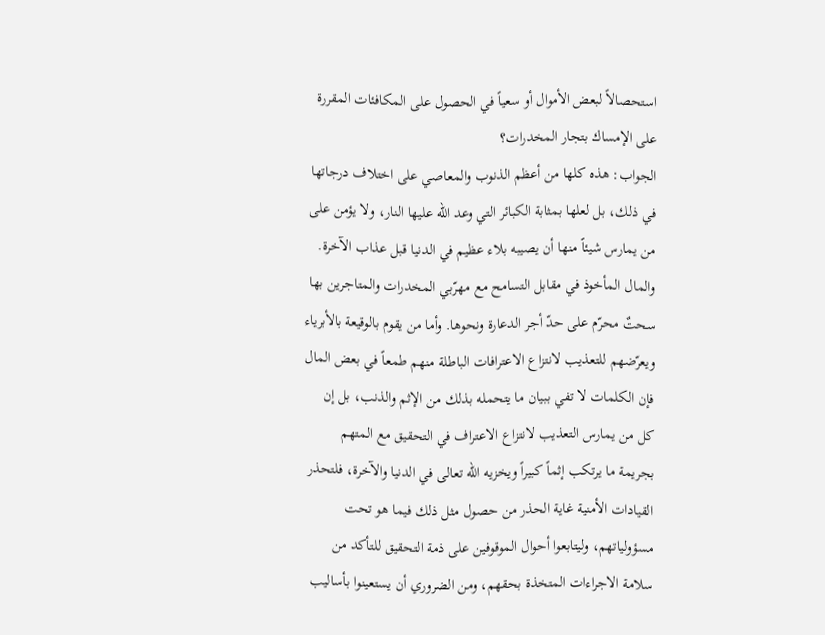استحصالاً لبعض الأموال أو سعياً في الحصول على المكافئات المقررة على الإمساك بتجار المخدرات؟
الجواب: هذه كلها من أعظم الذنوب والمعاصي على اختلاف درجاتها في ذلك، بل لعلها بمثابة الكبائر التي وعد الله عليها النار، ولا يؤمن على من يمارس شيئاً منها أن يصيبه بلاء عظيم في الدنيا قبل عذاب الآخرة. والمال المأخوذ في مقابل التسامح مع مهرّبي المخدرات والمتاجرين بها سحتٌ محرّم على حدّ أجر الدعارة ونحوها. وأما من يقوم بالوقيعة بالأبرياء ويعرّضهم للتعذيب لانتزاع الاعترافات الباطلة منهم طمعاً في بعض المال فإن الكلمات لا تفي ببيان ما يتحمله بذلك من الإثم والذنب، بل إن كل من يمارس التعذيب لانتزاع الاعتراف في التحقيق مع المتهم بجريمة ما يرتكب إثماً كبيراً ويخزيه الله تعالى في الدنيا والآخرة، فلتحذر القيادات الأمنية غاية الحذر من حصول مثل ذلك فيما هو تحت مسؤولياتهم، وليتابعوا أحوال الموقوفين على ذمة التحقيق للتأكد من سلامة الاجراءات المتخذة بحقهم، ومن الضروري أن يستعينوا بأساليب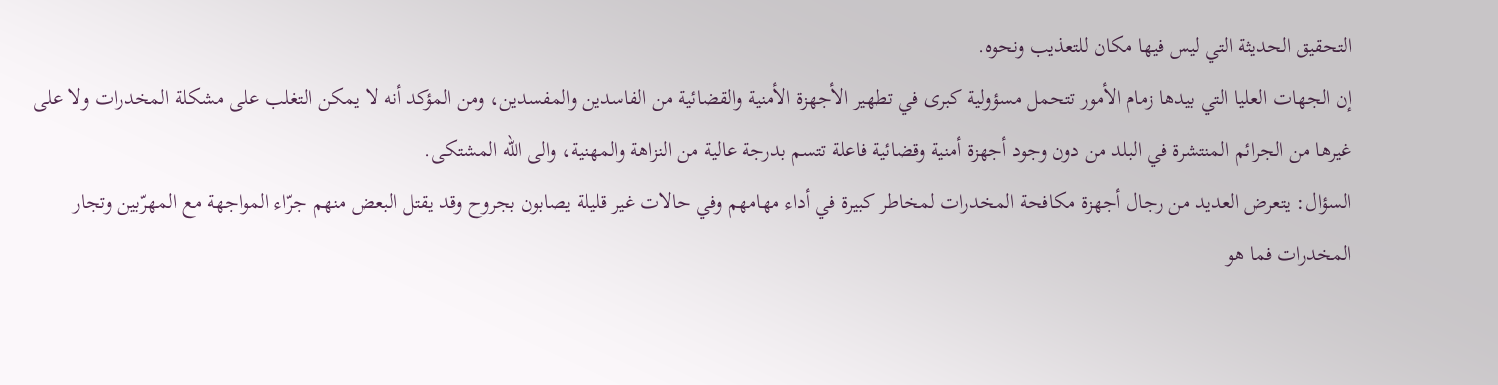التحقيق الحديثة التي ليس فيها مكان للتعذيب ونحوه.
إن الجهات العليا التي بيدها زمام الأمور تتحمل مسؤولية كبرى في تطهير الأجهزة الأمنية والقضائية من الفاسدين والمفسدين، ومن المؤكد أنه لا يمكن التغلب على مشكلة المخدرات ولا على غيرها من الجرائم المنتشرة في البلد من دون وجود أجهزة أمنية وقضائية فاعلة تتسم بدرجة عالية من النزاهة والمهنية، والى الله المشتكى.
السؤال: يتعرض العديد من رجال أجهزة مكافحة المخدرات لمخاطر كبيرة في أداء مهامهم وفي حالات غير قليلة يصابون بجروح وقد يقتل البعض منهم جرّاء المواجهة مع المهرّبين وتجار المخدرات فما هو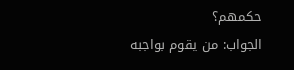حكمهم؟
الجواب: من يقوم بواجبه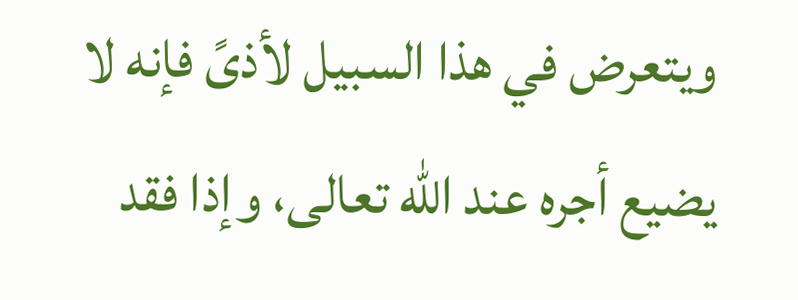ويتعرض في هذا السبيل لأذىً فإنه لا يضيع أجره عند الله تعالى، وإذا فقد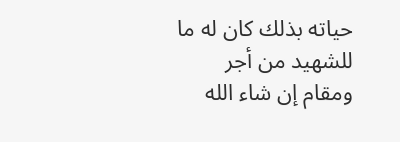حياته بذلك كان له ما للشهيد من أجر ومقام إن شاء الله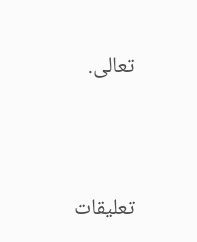تعالى.




تعليقات